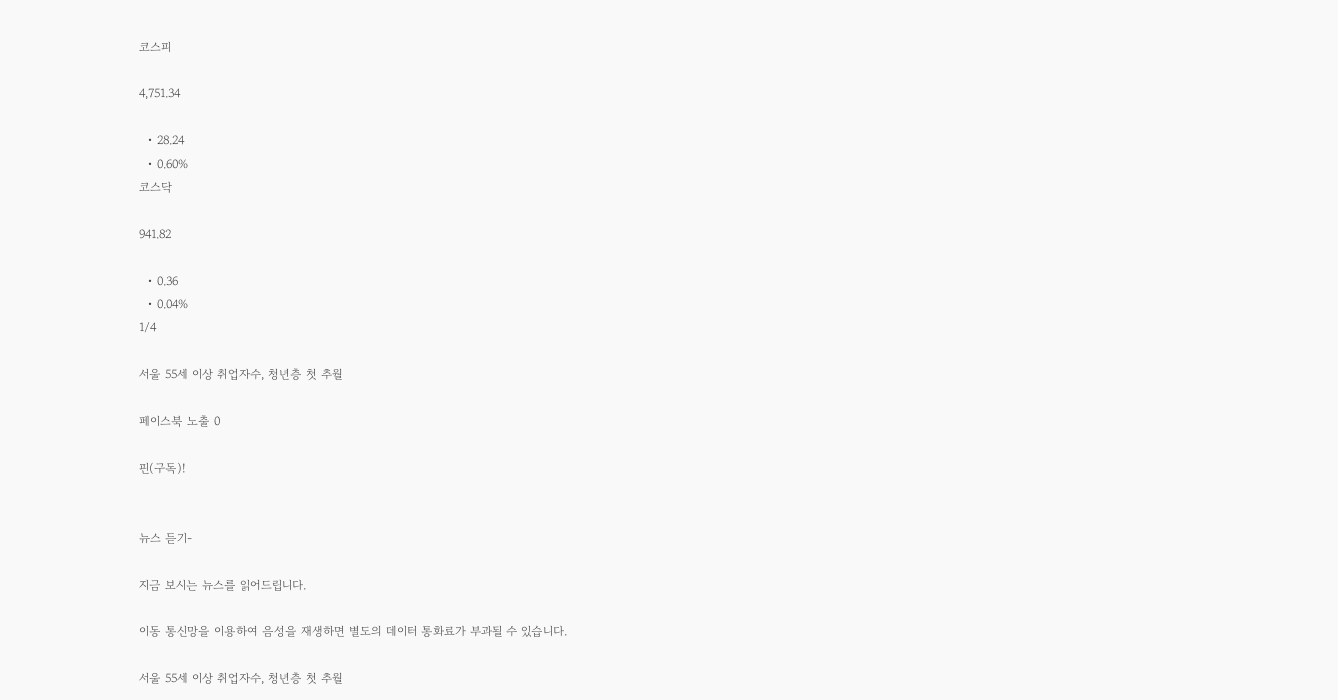코스피

4,751.34

  • 28.24
  • 0.60%
코스닥

941.82

  • 0.36
  • 0.04%
1/4

서울 55세 이상 취업자수, 청년층 첫 추월

페이스북 노출 0

핀(구독)!


뉴스 듣기-

지금 보시는 뉴스를 읽어드립니다.

이동 통신망을 이용하여 음성을 재생하면 별도의 데이터 통화료가 부과될 수 있습니다.

서울 55세 이상 취업자수, 청년층 첫 추월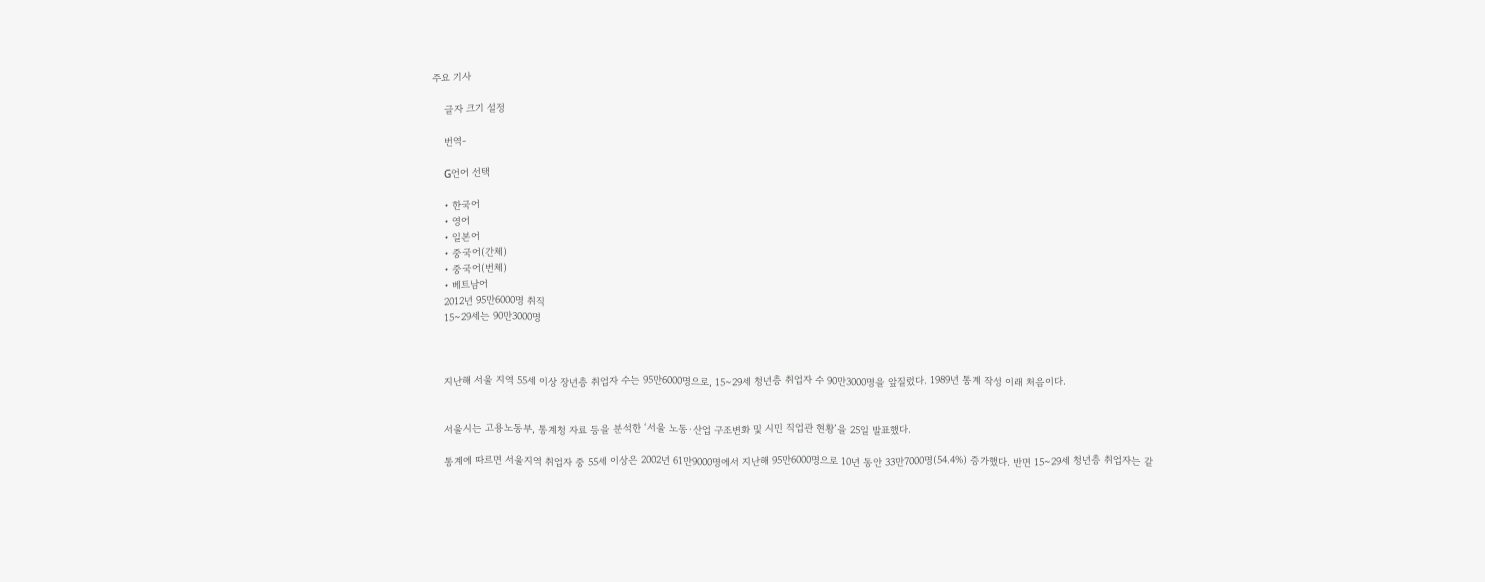주요 기사

    글자 크기 설정

    번역-

    G언어 선택

    • 한국어
    • 영어
    • 일본어
    • 중국어(간체)
    • 중국어(번체)
    • 베트남어
    2012년 95만6000명 취직
    15~29세는 90만3000명



    지난해 서울 지역 55세 이상 장년층 취업자 수는 95만6000명으로, 15~29세 청년층 취업자 수 90만3000명을 앞질렀다. 1989년 통계 작성 이래 처음이다.


    서울시는 고용노동부, 통계청 자료 등을 분석한 ‘서울 노동·산업 구조변화 및 시민 직업관 현황’을 25일 발표했다.

    통계에 따르면 서울지역 취업자 중 55세 이상은 2002년 61만9000명에서 지난해 95만6000명으로 10년 동안 33만7000명(54.4%) 증가했다. 반면 15~29세 청년층 취업자는 같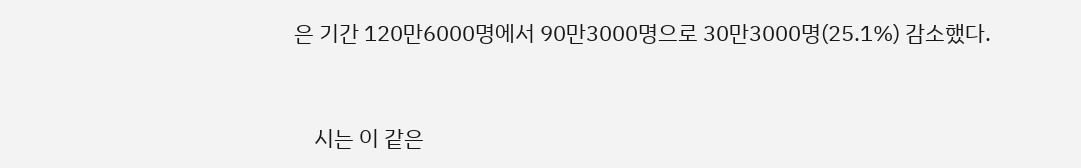은 기간 120만6000명에서 90만3000명으로 30만3000명(25.1%) 감소했다.


    시는 이 같은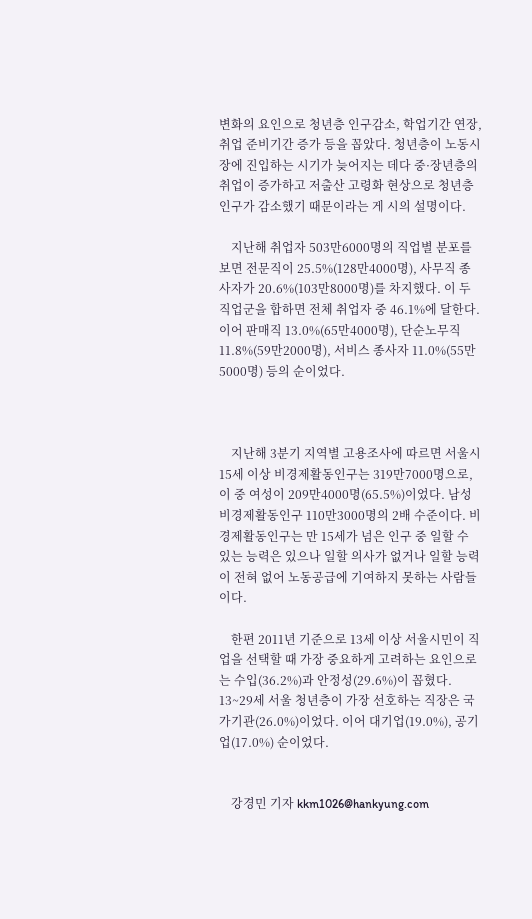변화의 요인으로 청년층 인구감소, 학업기간 연장, 취업 준비기간 증가 등을 꼽았다. 청년층이 노동시장에 진입하는 시기가 늦어지는 데다 중·장년층의 취업이 증가하고 저출산 고령화 현상으로 청년층 인구가 감소했기 때문이라는 게 시의 설명이다.

    지난해 취업자 503만6000명의 직업별 분포를 보면 전문직이 25.5%(128만4000명), 사무직 종사자가 20.6%(103만8000명)를 차지했다. 이 두 직업군을 합하면 전체 취업자 중 46.1%에 달한다. 이어 판매직 13.0%(65만4000명), 단순노무직 11.8%(59만2000명), 서비스 종사자 11.0%(55만5000명) 등의 순이었다.



    지난해 3분기 지역별 고용조사에 따르면 서울시 15세 이상 비경제활동인구는 319만7000명으로, 이 중 여성이 209만4000명(65.5%)이었다. 남성 비경제활동인구 110만3000명의 2배 수준이다. 비경제활동인구는 만 15세가 넘은 인구 중 일할 수 있는 능력은 있으나 일할 의사가 없거나 일할 능력이 전혀 없어 노동공급에 기여하지 못하는 사람들이다.

    한편 2011년 기준으로 13세 이상 서울시민이 직업을 선택할 때 가장 중요하게 고려하는 요인으로는 수입(36.2%)과 안정성(29.6%)이 꼽혔다. 13~29세 서울 청년층이 가장 선호하는 직장은 국가기관(26.0%)이었다. 이어 대기업(19.0%), 공기업(17.0%) 순이었다.


    강경민 기자 kkm1026@hankyung.com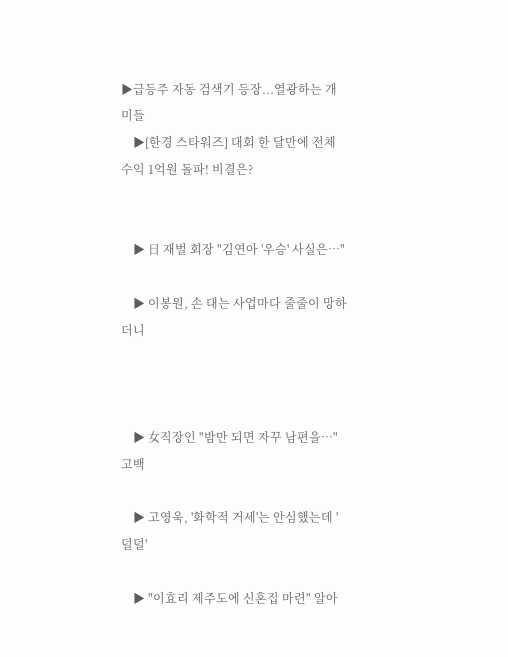▶급등주 자동 검색기 등장...열광하는 개미들
    ▶[한경 스타워즈] 대회 한 달만에 전체 수익 1억원 돌파! 비결은?


    ▶ 日 재벌 회장 "김연아 '우승' 사실은…"

    ▶ 이봉원, 손 대는 사업마다 줄줄이 망하더니



    ▶ 女직장인 "밤만 되면 자꾸 남편을…" 고백

    ▶ 고영욱, '화학적 거세'는 안심했는데 '덜덜'

    ▶ "이효리 제주도에 신혼집 마련" 알아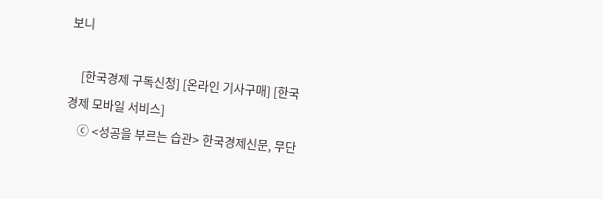보니

    [한국경제 구독신청] [온라인 기사구매] [한국경제 모바일 서비스]
    ⓒ <성공을 부르는 습관> 한국경제신문, 무단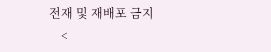전재 및 재배포 금지
    <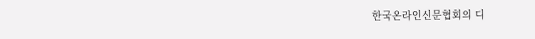한국온라인신문협회의 디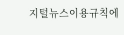지털뉴스이용규칙에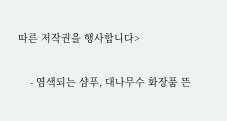따른 저작권을 행사합니다>

    - 염색되는 샴푸, 대나무수 화장품 뜬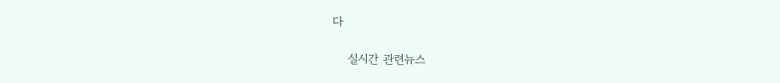다

    실시간 관련뉴스